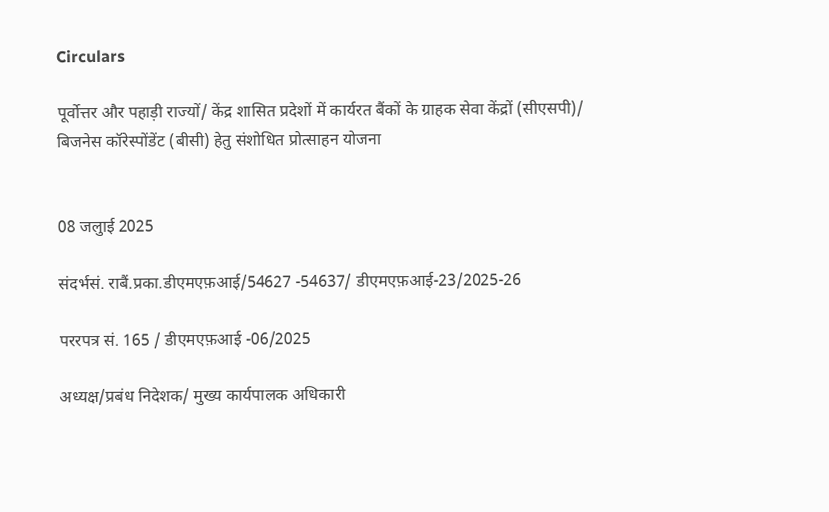Circulars

पूर्वोत्तर और पहाड़ी राज्यों/ केंद्र शासित प्रदेशों में कार्यरत बैंकों के ग्राहक सेवा केंद्रों (सीएसपी)/ बिजनेस कॉरेस्पोंडेंट (बीसी) हेतु संशोधित प्रोत्साहन योजना


08 जलुाई 2025

संदर्भसं. राबैं.प्रका.डीएमएफ़आई/54627 -54637/ डीएमएफ़आई-23/2025-26

पररपत्र सं. 165 / डीएमएफ़आई -06/2025

अध्यक्ष/प्रबंध निदेशक/ मुख्य कार्यपालक अधिकारी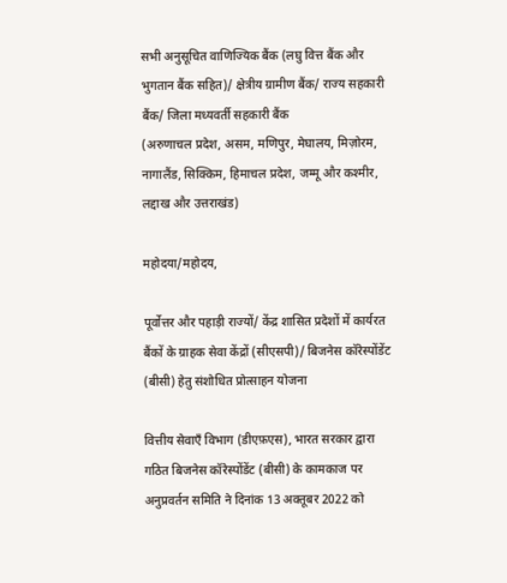सभी अनुसूचित वाणिज्यिक बैंक (लघु वित्त बैंक और भुगतान बैंक सहित)/ क्षेत्रीय ग्रामीण बैंक/ राज्य सहकारी बैंक/ जिला मध्यवर्ती सहकारी बैंक
(अरुणाचल प्रदेश, असम, मणिपुर, मेघालय, मिज़ोरम, नागालैंड, सिक्किम, हिमाचल प्रदेश, जम्मू और कश्मीर, लद्दाख और उत्तराखंड)

महोदया/महोदय,

पूर्वोत्तर और पहाड़ी राज्यों/ केंद्र शासित प्रदेशों में कार्यरत बैंकों के ग्राहक सेवा केंद्रों (सीएसपी)/ बिजनेस कॉरेस्पोंडेंट (बीसी) हेतु संशोधित प्रोत्साहन योजना

वित्तीय सेवाएँ विभाग (डीएफ़एस), भारत सरकार द्वारा गठित बिजनेस कॉरेस्पोंडेंट (बीसी) के कामकाज पर अनुप्रवर्तन समिति ने दिनांक 13 अक्तूबर 2022 को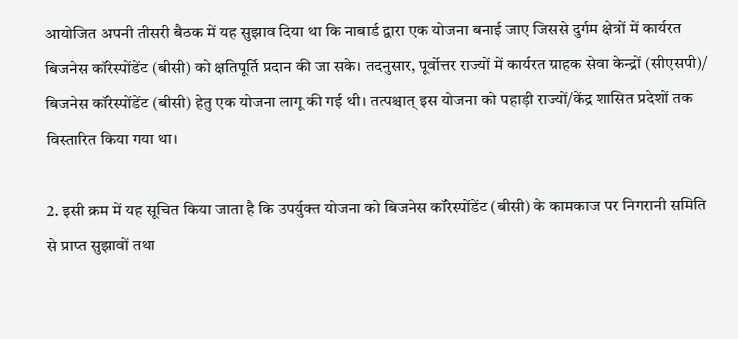आयोजित अपनी तीसरी बैठक में यह सुझाव दिया था कि नाबार्ड द्वारा एक योजना बनाई जाए जिससे दुर्गम क्षेत्रों में कार्यरत बिजनेस कॉरेस्पोंडेंट (बीसी) को क्षतिपूर्ति प्रदान की जा सके। तदनुसार, पूर्वोत्तर राज्यों में कार्यरत ग्राहक सेवा केन्द्रों (सीएसपी)/ बिजनेस कॉरेस्पोंडेंट (बीसी) हेतु एक योजना लागू की गई थी। तत्पश्चात् इस योजना को पहाड़ी राज्यों/केंद्र शासित प्रदेशों तक विस्तारित किया गया था।

2. इसी क्रम में यह सूचित किया जाता है कि उपर्युक्त योजना को बिजनेस कॉरेस्पोंडेंट (बीसी) के कामकाज पर निगरानी समिति से प्राप्त सुझावों तथा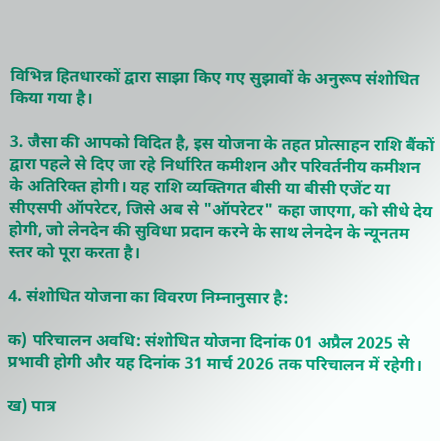विभिन्न हितधारकों द्वारा साझा किए गए सुझावों के अनुरूप संशोधित किया गया है।

3. जैसा की आपको विदित है, इस योजना के तहत प्रोत्साहन राशि बैंकों द्वारा पहले से दिए जा रहे निर्धारित कमीशन और परिवर्तनीय कमीशन के अतिरिक्त होगी। यह राशि व्यक्तिगत बीसी या बीसी एजेंट या सीएसपी ऑपरेटर, जिसे अब से "ऑपरेटर" कहा जाएगा, को सीधे देय होगी, जो लेनदेन की सुविधा प्रदान करने के साथ लेनदेन के न्यूनतम स्तर को पूरा करता है।

4. संशोधित योजना का विवरण निम्नानुसार है:

क) परिचालन अवधि: संशोधित योजना दिनांक 01 अप्रैल 2025 से प्रभावी होगी और यह दिनांक 31 मार्च 2026 तक परिचालन में रहेगी।

ख) पात्र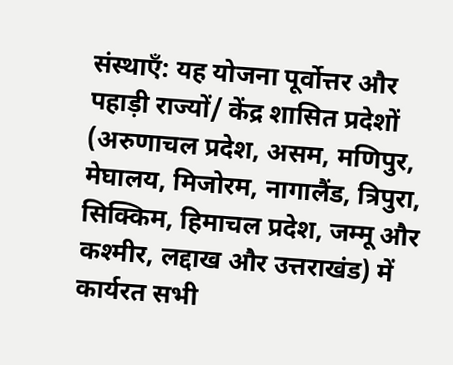संस्थाएँ: यह योजना पूर्वोत्तर और पहाड़ी राज्यों/ केंद्र शासित प्रदेशों (अरुणाचल प्रदेश, असम, मणिपुर, मेघालय, मिजोरम, नागालैंड, त्रिपुरा, सिक्किम, हिमाचल प्रदेश, जम्मू और कश्मीर, लद्दाख और उत्तराखंड) में कार्यरत सभी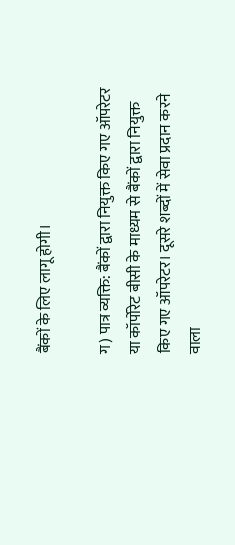बैंकों के लिए लागू होगी।

ग) पात्र व्यक्ति: बैंकों द्वारा नियुक्त किए गए ऑपरेटर या कॉर्पोरेट बीसी के माध्यम से बैंकों द्वारा नियुक्त किए गए ऑपरेटर। दूसरे शब्दों में सेवा प्रदान करने वाला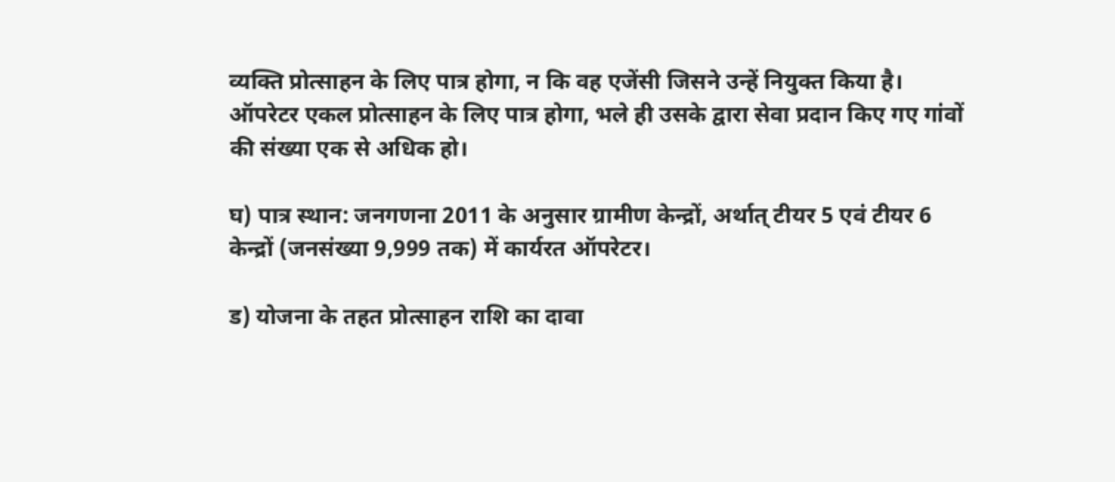व्यक्ति प्रोत्साहन के लिए पात्र होगा, न कि वह एजेंसी जिसने उन्हें नियुक्त किया है। ऑपरेटर एकल प्रोत्साहन के लिए पात्र होगा, भले ही उसके द्वारा सेवा प्रदान किए गए गांवों की संख्या एक से अधिक हो।

घ) पात्र स्थान: जनगणना 2011 के अनुसार ग्रामीण केन्द्रों, अर्थात् टीयर 5 एवं टीयर 6 केन्द्रों (जनसंख्या 9,999 तक) में कार्यरत ऑपरेटर।

ड) योजना के तहत प्रोत्साहन राशि का दावा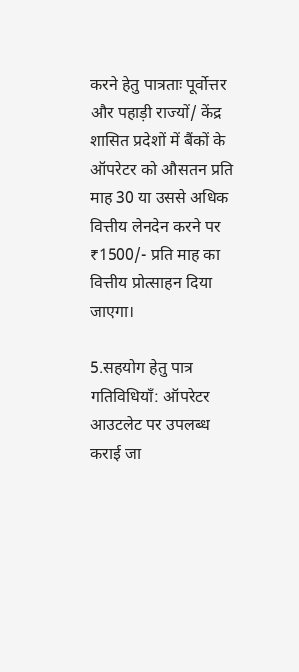करने हेतु पात्रताः पूर्वोत्तर और पहाड़ी राज्यों/ केंद्र शासित प्रदेशों में बैंकों के ऑपरेटर को औसतन प्रति माह 30 या उससे अधिक वित्तीय लेनदेन करने पर ₹1500/- प्रति माह का वित्तीय प्रोत्साहन दिया जाएगा।

5.सहयोग हेतु पात्र गतिविधियाँ: ऑपरेटर आउटलेट पर उपलब्ध कराई जा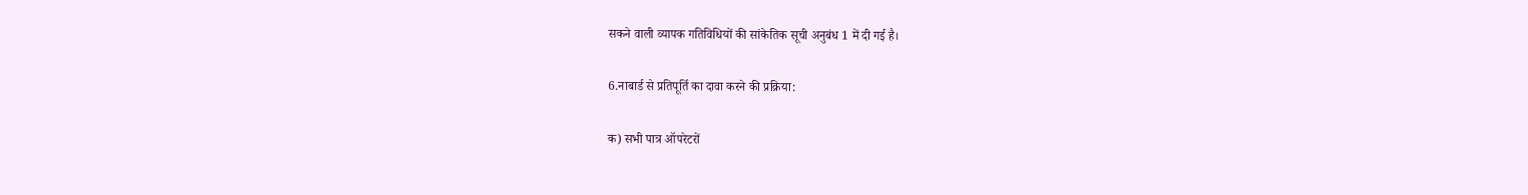सकने वाली व्यापक गतिविधियों की सांकेतिक सूची अनुबंध 1 में दी गई है।

6.नाबार्ड से प्रतिपूर्ति का दावा करने की प्रक्रिया:

क) सभी पात्र ऑपरेटरों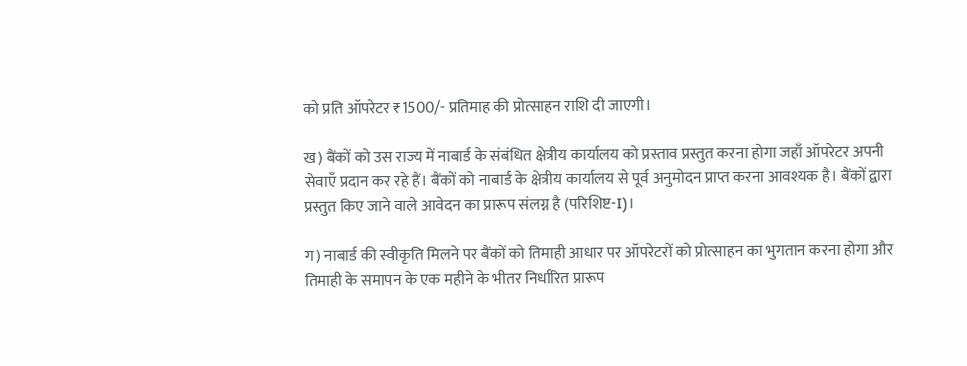को प्रति ऑपरेटर ₹1500/- प्रतिमाह की प्रोत्साहन राशि दी जाएगी।

ख) बैंकों को उस राज्य में नाबार्ड के संबंधित क्षेत्रीय कार्यालय को प्रस्ताव प्रस्तुत करना होगा जहाँ ऑपरेटर अपनी सेवाएँ प्रदान कर रहे हैं। बैंकों को नाबार्ड के क्षेत्रीय कार्यालय से पूर्व अनुमोदन प्राप्त करना आवश्यक है। बैंकों द्वारा प्रस्तुत किए जाने वाले आवेदन का प्रारूप संलग्न है (परिशिष्ट-I)।

ग) नाबार्ड की स्वीकृति मिलने पर बैंकों को तिमाही आधार पर ऑपरेटरों को प्रोत्साहन का भुगतान करना होगा और तिमाही के समापन के एक महीने के भीतर निर्धारित प्रारूप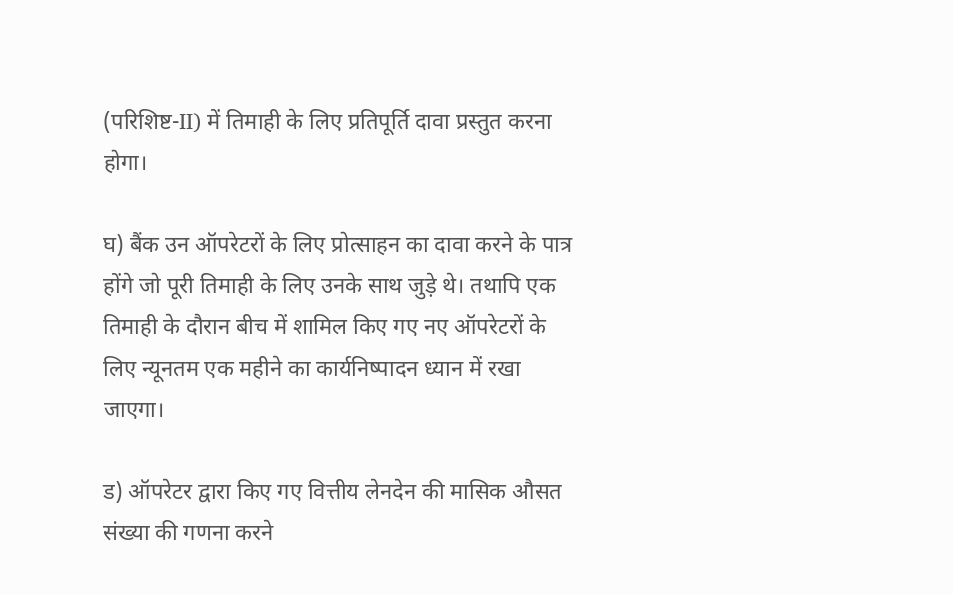(परिशिष्ट-II) में तिमाही के लिए प्रतिपूर्ति दावा प्रस्तुत करना होगा।

घ) बैंक उन ऑपरेटरों के लिए प्रोत्साहन का दावा करने के पात्र होंगे जो पूरी तिमाही के लिए उनके साथ जुड़े थे। तथापि एक तिमाही के दौरान बीच में शामिल किए गए नए ऑपरेटरों के लिए न्यूनतम एक महीने का कार्यनिष्पादन ध्यान में रखा जाएगा।

ड) ऑपरेटर द्वारा किए गए वित्तीय लेनदेन की मासिक औसत संख्या की गणना करने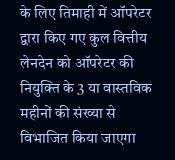के लिए तिमाही में ऑपरेटर द्वारा किए गए कुल वित्तीय लेनदेन को ऑपरेटर की नियुक्ति के 3 या वास्तविक महीनों की संख्या से विभाजित किया जाएगा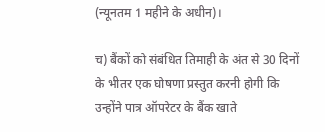(न्यूनतम 1 महीने के अधीन)।

च) बैंकों को संबंधित तिमाही के अंत से 30 दिनों के भीतर एक घोषणा प्रस्तुत करनी होगी कि उन्होंने पात्र ऑपरेटर के बैंक खाते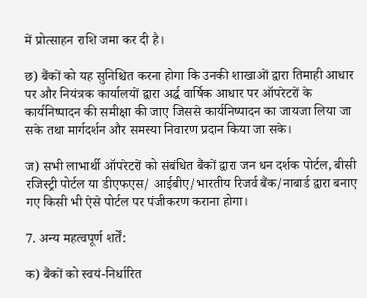में प्रोत्साहन राशि जमा कर दी है।

छ) बैंकों को यह सुनिश्चित करना होगा कि उनकी शाखाओं द्वारा तिमाही आधार पर और नियंत्रक कार्यालयों द्वारा अर्द्ध वार्षिक आधार पर ऑपरेटरों के कार्यनिष्पादन की समीक्षा की जाए जिससे कार्यनिष्पादन का जायजा लिया जा सके तथा मार्गदर्शन और समस्या निवारण प्रदान किया जा सके।

ज) सभी लाभार्थी ऑपरेटरों को संबंधित बैंकों द्वारा जन धन दर्शक पोर्टल, बीसी रजिस्ट्री पोर्टल या डीएफएस/ आईबीए/भारतीय रिजर्व बैंक/नाबार्ड द्वारा बनाए गए किसी भी ऐसे पोर्टल पर पंजीकरण कराना होगा।

7. अन्य महत्वपूर्ण शर्तें:

क) बैंकों को स्वयं-निर्धारित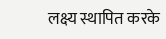लक्ष्य स्थापित करके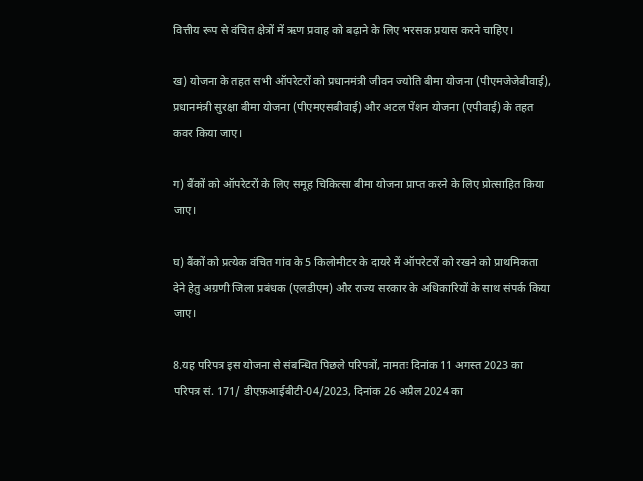वित्तीय रूप से वंचित क्षेत्रों में ऋण प्रवाह को बढ़ाने के लिए भरसक प्रयास करने चाहिए।

ख) योजना के तहत सभी ऑपरेटरों को प्रधानमंत्री जीवन ज्योति बीमा योजना (पीएमजेजेबीवाई), प्रधानमंत्री सुरक्षा बीमा योजना (पीएमएसबीवाई) और अटल पेंशन योजना (एपीवाई) के तहत कवर किया जाए।

ग) बैंकों को ऑपरेटरों के लिए समूह चिकित्सा बीमा योजना प्राप्त करने के लिए प्रोत्साहित किया जाए।

घ) बैंकों को प्रत्येक वंचित गांव के 5 किलोमीटर के दायरे में ऑपरेटरों को रखने को प्राथमिकता देने हेतु अग्रणी जिला प्रबंधक (एलडीएम) और राज्य सरकार के अधिकारियों के साथ संपर्क किया जाए।

8.यह परिपत्र इस योजना से संबन्धित पिछले परिपत्रों, नामतः दिनांक 11 अगस्त 2023 का परिपत्र सं. 171/ डीएफ़आईबीटी-04/2023, दिनांक 26 अप्रैल 2024 का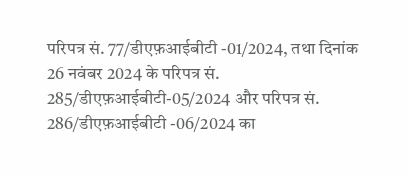परिपत्र सं. 77/डीएफ़आईबीटी -01/2024, तथा दिनांक 26 नवंबर 2024 के परिपत्र सं. 285/डीएफ़आईबीटी-05/2024 और परिपत्र सं. 286/डीएफ़आईबीटी -06/2024 का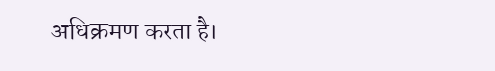अधिक्रमण करता है।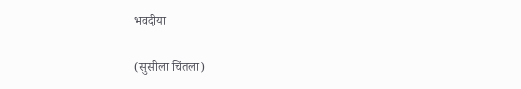भवदीया

(सुसीला चिंतला)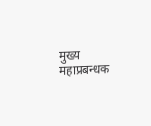मुख्य महाप्रबन्धक